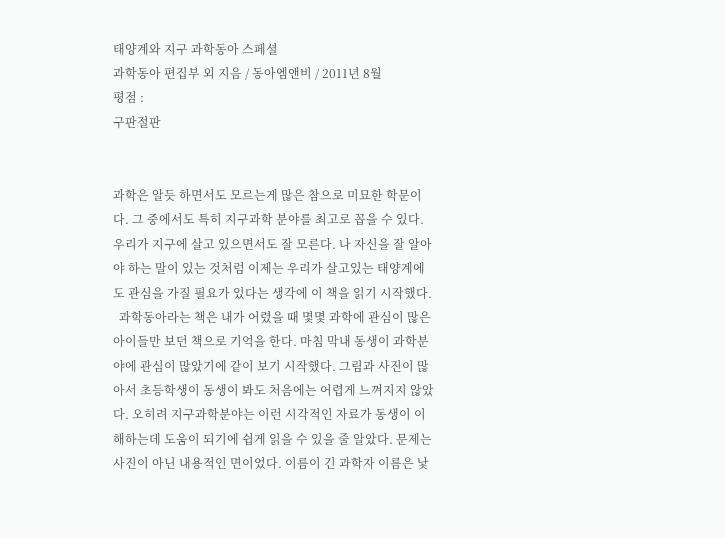태양계와 지구 과학동아 스페셜
과학동아 편집부 외 지음 / 동아엠앤비 / 2011년 8월
평점 :
구판절판


과학은 알듯 하면서도 모르는게 많은 참으로 미묘한 학문이다. 그 중에서도 특히 지구과학 분야를 최고로 꼽을 수 있다. 우리가 지구에 살고 있으면서도 잘 모른다. 나 자신을 잘 알아야 하는 말이 있는 것처럼 이제는 우리가 살고있는 태양계에도 관심을 가질 필요가 있다는 생각에 이 책을 읽기 시작했다.
  과학동아라는 책은 내가 어렸을 때 몇몇 과학에 관심이 많은 아이들만 보던 책으로 기억을 한다. 마침 막내 동생이 과학분야에 관심이 많았기에 같이 보기 시작했다. 그림과 사진이 많아서 초등학생이 동생이 봐도 처음에는 어렵게 느껴지지 않았다. 오히려 지구과학분야는 이런 시각적인 자료가 동생이 이해하는데 도움이 되기에 쉽게 읽을 수 있을 줄 알았다. 문제는 사진이 아닌 내용적인 면이었다. 이름이 긴 과학자 이름은 낯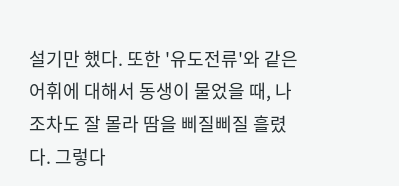설기만 했다. 또한 '유도전류'와 같은 어휘에 대해서 동생이 물었을 때, 나조차도 잘 몰라 땀을 삐질삐질 흘렸다. 그렇다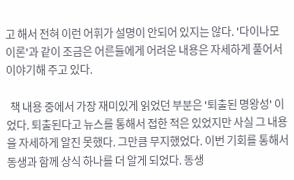고 해서 전혀 이런 어휘가 설명이 안되어 있지는 않다. '다이나모 이론'과 같이 조금은 어른들에게 어려운 내용은 자세하게 풀어서 이야기해 주고 있다.

  책 내용 중에서 가장 재미있게 읽었던 부분은 '퇴출된 명왕성' 이었다. 퇴출된다고 뉴스를 통해서 접한 적은 있었지만 사실 그 내용을 자세하게 알진 못했다. 그만큼 무지했었다. 이번 기회를 통해서 동생과 함께 상식 하나를 더 알게 되었다. 동생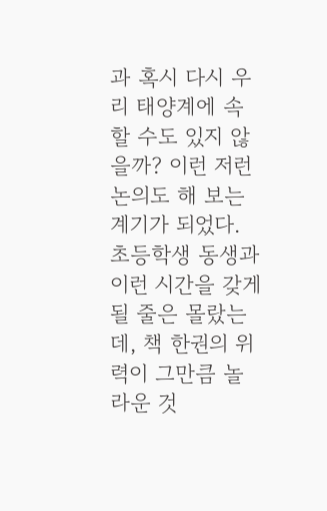과 혹시 다시 우리 태양계에 속할 수도 있지 않을까? 이런 저런 논의도 해 보는 계기가 되었다. 초등학생 동생과 이런 시간을 갖게 될 줄은 몰랐는데, 책 한권의 위력이 그만큼 놀라운 것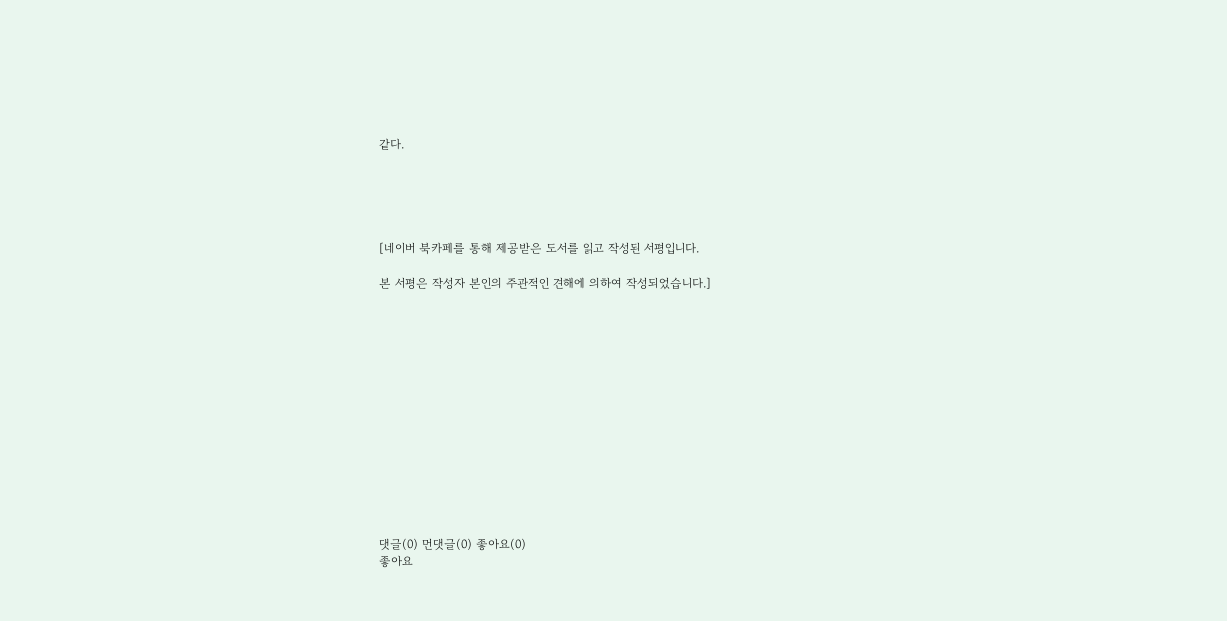같다.





[네이버 북카페를 통해 제공받은 도서를 읽고 작성된 서평입니다.

본 서평은 작성자 본인의 주관적인 견해에 의하여 작성되었습니다.]














댓글(0) 먼댓글(0) 좋아요(0)
좋아요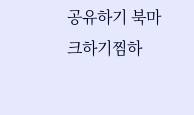공유하기 북마크하기찜하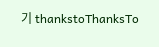기 thankstoThanksTo